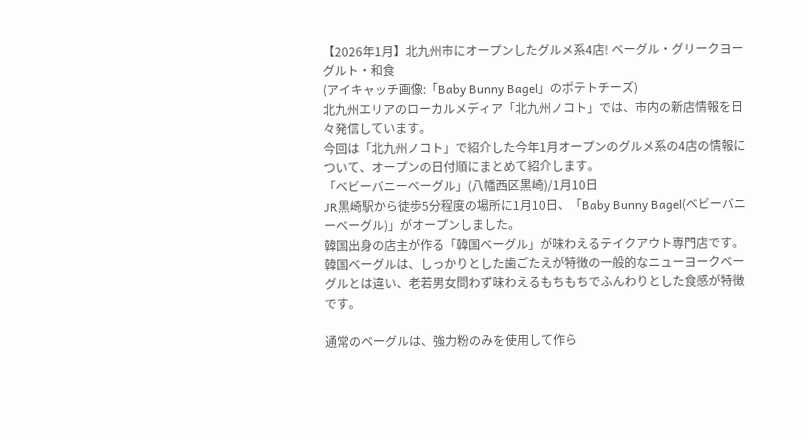【2026年1月】北九州市にオープンしたグルメ系4店! ベーグル・グリークヨーグルト・和食
(アイキャッチ画像:「Baby Bunny Bagel」のポテトチーズ)
北九州エリアのローカルメディア「北九州ノコト」では、市内の新店情報を日々発信しています。
今回は「北九州ノコト」で紹介した今年1月オープンのグルメ系の4店の情報について、オープンの日付順にまとめて紹介します。
「ベビーバニーベーグル」(八幡西区黒崎)/1月10日
JR黒崎駅から徒歩5分程度の場所に1月10日、「Baby Bunny Bagel(ベビーバニーベーグル)」がオープンしました。
韓国出身の店主が作る「韓国ベーグル」が味わえるテイクアウト専門店です。
韓国ベーグルは、しっかりとした歯ごたえが特徴の一般的なニューヨークベーグルとは違い、老若男女問わず味わえるもちもちでふんわりとした食感が特徴です。

通常のベーグルは、強力粉のみを使用して作ら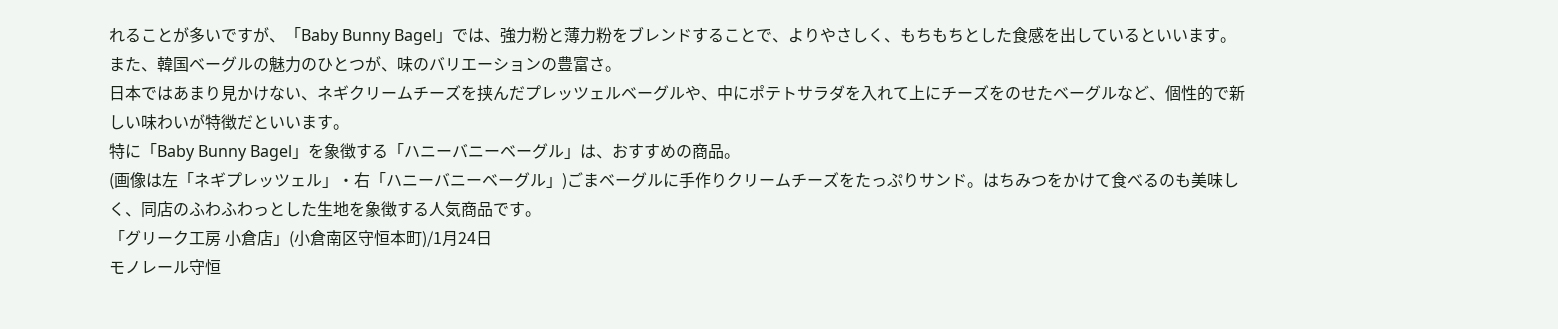れることが多いですが、「Baby Bunny Bagel」では、強力粉と薄力粉をブレンドすることで、よりやさしく、もちもちとした食感を出しているといいます。
また、韓国ベーグルの魅力のひとつが、味のバリエーションの豊富さ。
日本ではあまり見かけない、ネギクリームチーズを挟んだプレッツェルベーグルや、中にポテトサラダを入れて上にチーズをのせたベーグルなど、個性的で新しい味わいが特徴だといいます。
特に「Baby Bunny Bagel」を象徴する「ハニーバニーベーグル」は、おすすめの商品。
(画像は左「ネギプレッツェル」・右「ハニーバニーベーグル」)ごまベーグルに手作りクリームチーズをたっぷりサンド。はちみつをかけて食べるのも美味しく、同店のふわふわっとした生地を象徴する人気商品です。
「グリーク工房 小倉店」(小倉南区守恒本町)/1月24日
モノレール守恒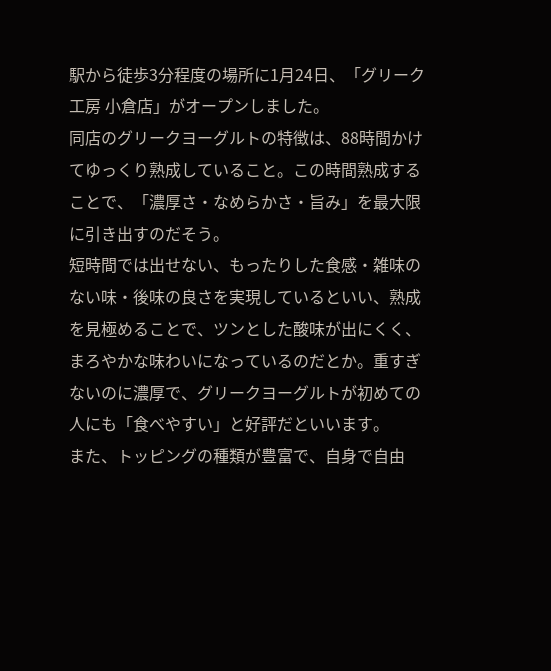駅から徒歩3分程度の場所に1月24日、「グリーク工房 小倉店」がオープンしました。
同店のグリークヨーグルトの特徴は、88時間かけてゆっくり熟成していること。この時間熟成することで、「濃厚さ・なめらかさ・旨み」を最大限に引き出すのだそう。
短時間では出せない、もったりした食感・雑味のない味・後味の良さを実現しているといい、熟成を見極めることで、ツンとした酸味が出にくく、まろやかな味わいになっているのだとか。重すぎないのに濃厚で、グリークヨーグルトが初めての人にも「食べやすい」と好評だといいます。
また、トッピングの種類が豊富で、自身で自由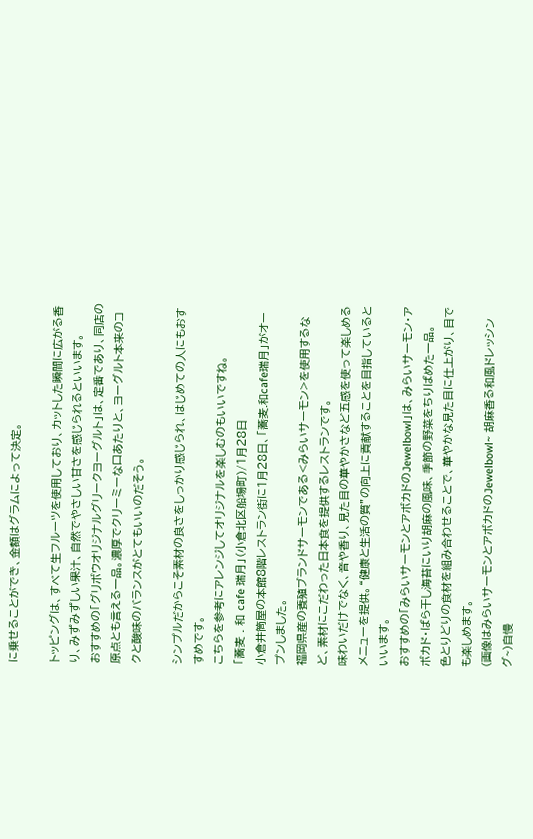に乗せることができ、金額はグラムによって決定。

トッピングは、すべて生フルーツを使用しており、カットした瞬間に広がる香り、みずみずしい果汁、自然でやさしい甘さを感じられるといいます。
おすすめの「グリボウオリジナルグリークヨーグルト」は、定番であり、同店の原点とも言える一品。濃厚でクリーミーな口あたりと、ヨーグルト本来のコクと酸味のバランスがとてもいいのだそう。

シンプルだからこそ素材の良さをしっかり感じられ、はじめての人にもおすすめです。
こちらを参考にアレンジしてオリジナルを楽しむのもいいですね。
「蕎麦 . 和 cafe 瑞月」(小倉北区船場町)/1月28日
小倉井筒屋の本館8階レストラン街に1月28日、「蕎麦.和cafe瑞月」がオープンしました。
福岡県産の養殖ブランドサーモンである<みらいサーモン>を使用するなど、素材にこだわった日本食を提供するレストランです。
味わいだけでなく、音や香り、見た目の華やかさなど五感を使って楽しめるメニューを提供。“健康と生活の質”の向上に貢献することを目指しているといいます。
おすすめの「みらいサーモンとアボカドのJewelbowl」は、みらいサーモン・アボカド・ばら干し海苔にいり胡麻の風味、季節の野菜をちりばめた一品。
色とりどりの食材を組み合わせることで、華やかな見た目に仕上がり、目でも楽しめます。
(画像はみらいサーモンとアボカドのJewelbowl~ 胡麻香る和風ドレッシング~)自慢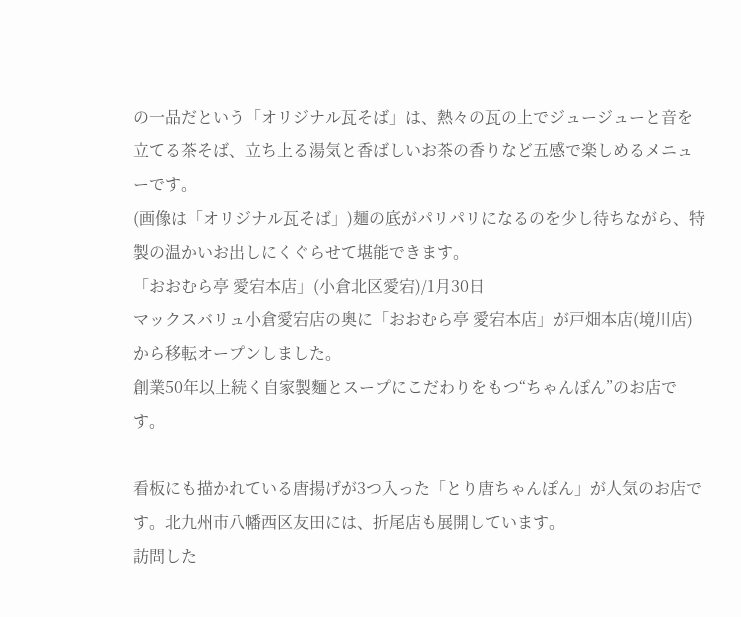の一品だという「オリジナル瓦そば」は、熱々の瓦の上でジュージューと音を立てる茶そば、立ち上る湯気と香ばしいお茶の香りなど五感で楽しめるメニューです。
(画像は「オリジナル瓦そば」)麺の底がパリパリになるのを少し待ちながら、特製の温かいお出しにくぐらせて堪能できます。
「おおむら亭 愛宕本店」(小倉北区愛宕)/1月30日
マックスバリュ小倉愛宕店の奥に「おおむら亭 愛宕本店」が戸畑本店(境川店)から移転オープンしました。
創業50年以上続く自家製麵とスープにこだわりをもつ“ちゃんぽん”のお店です。

看板にも描かれている唐揚げが3つ入った「とり唐ちゃんぽん」が人気のお店です。北九州市八幡西区友田には、折尾店も展開しています。
訪問した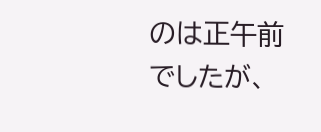のは正午前でしたが、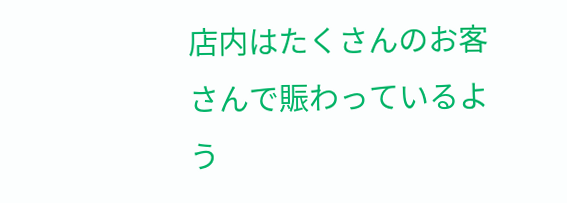店内はたくさんのお客さんで賑わっているよう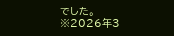でした。
※2026年3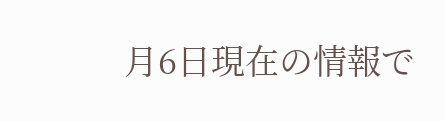月6日現在の情報で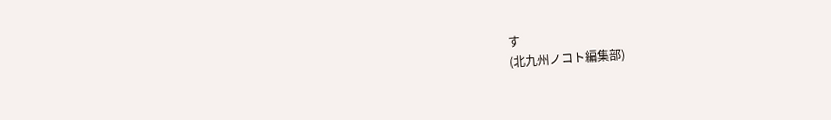す
(北九州ノコト編集部)